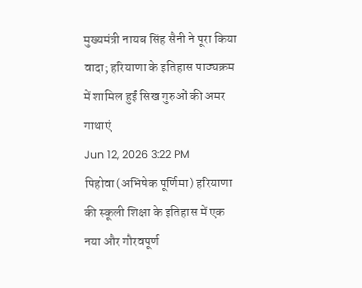मुख्यमंत्री नायब सिंह सैनी ने पूरा किया वादा; हरियाणा के इतिहास पाठ्यक्रम में शामिल हुईं सिख गुरुओं की अमर गाथाएं
Jun 12, 2026 3:22 PM
पिहोवा(अभिषेक पूर्णिमा) हरियाणा की स्कूली शिक्षा के इतिहास में एक नया और गौरवपूर्ण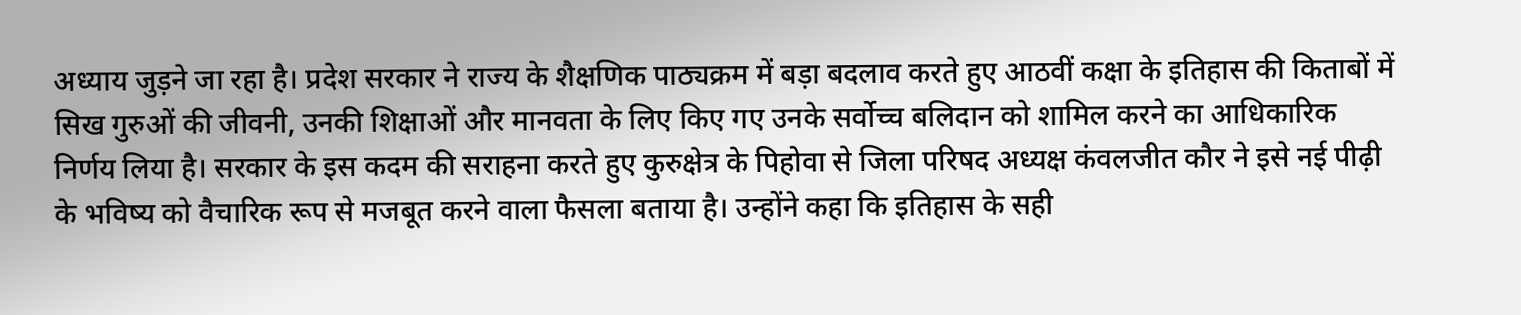अध्याय जुड़ने जा रहा है। प्रदेश सरकार ने राज्य के शैक्षणिक पाठ्यक्रम में बड़ा बदलाव करते हुए आठवीं कक्षा के इतिहास की किताबों में सिख गुरुओं की जीवनी, उनकी शिक्षाओं और मानवता के लिए किए गए उनके सर्वोच्च बलिदान को शामिल करने का आधिकारिक निर्णय लिया है। सरकार के इस कदम की सराहना करते हुए कुरुक्षेत्र के पिहोवा से जिला परिषद अध्यक्ष कंवलजीत कौर ने इसे नई पीढ़ी के भविष्य को वैचारिक रूप से मजबूत करने वाला फैसला बताया है। उन्होंने कहा कि इतिहास के सही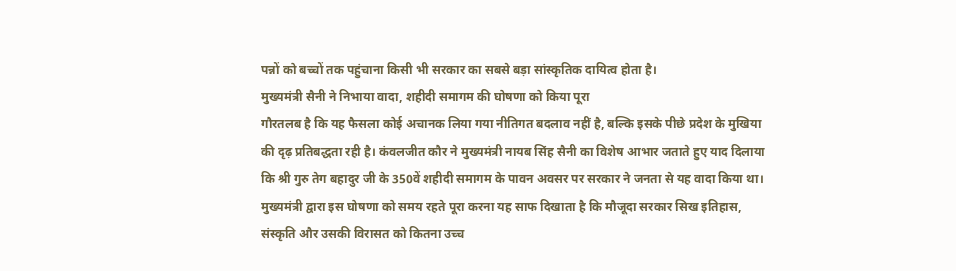पन्नों को बच्चों तक पहुंचाना किसी भी सरकार का सबसे बड़ा सांस्कृतिक दायित्व होता है।
मुख्यमंत्री सैनी ने निभाया वादा, शहीदी समागम की घोषणा को किया पूरा
गौरतलब है कि यह फैसला कोई अचानक लिया गया नीतिगत बदलाव नहीं है, बल्कि इसके पीछे प्रदेश के मुखिया की दृढ़ प्रतिबद्धता रही है। कंवलजीत कौर ने मुख्यमंत्री नायब सिंह सैनी का विशेष आभार जताते हुए याद दिलाया कि श्री गुरु तेग बहादुर जी के 350वें शहीदी समागम के पावन अवसर पर सरकार ने जनता से यह वादा किया था। मुख्यमंत्री द्वारा इस घोषणा को समय रहते पूरा करना यह साफ दिखाता है कि मौजूदा सरकार सिख इतिहास, संस्कृति और उसकी विरासत को कितना उच्च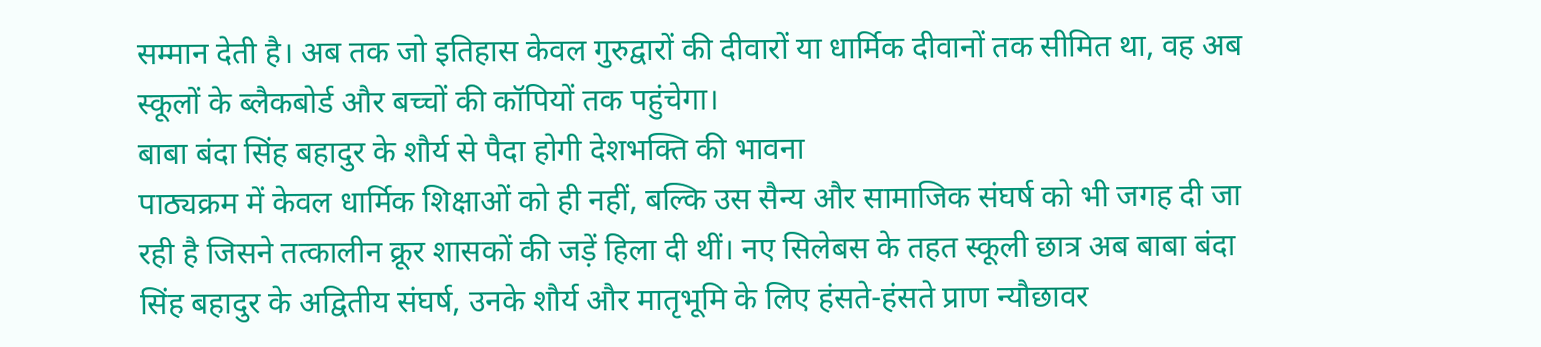सम्मान देती है। अब तक जो इतिहास केवल गुरुद्वारों की दीवारों या धार्मिक दीवानों तक सीमित था, वह अब स्कूलों के ब्लैकबोर्ड और बच्चों की कॉपियों तक पहुंचेगा।
बाबा बंदा सिंह बहादुर के शौर्य से पैदा होगी देशभक्ति की भावना
पाठ्यक्रम में केवल धार्मिक शिक्षाओं को ही नहीं, बल्कि उस सैन्य और सामाजिक संघर्ष को भी जगह दी जा रही है जिसने तत्कालीन क्रूर शासकों की जड़ें हिला दी थीं। नए सिलेबस के तहत स्कूली छात्र अब बाबा बंदा सिंह बहादुर के अद्वितीय संघर्ष, उनके शौर्य और मातृभूमि के लिए हंसते-हंसते प्राण न्यौछावर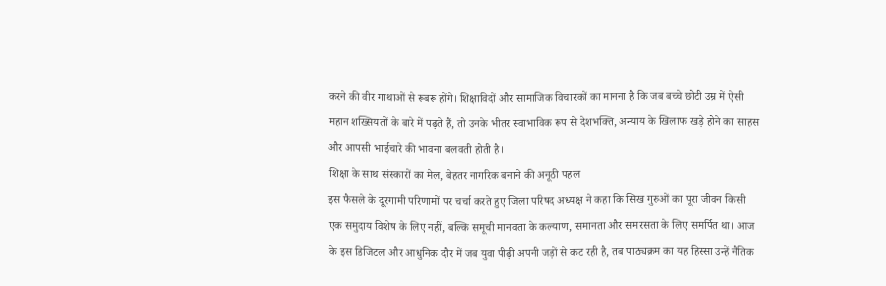करने की वीर गाथाओं से रूबरू होंगे। शिक्षाविदों और सामाजिक विचारकों का मानना है कि जब बच्चे छोटी उम्र में ऐसी महान शख्सियतों के बारे में पढ़ते हैं, तो उनके भीतर स्वाभाविक रूप से देशभक्ति, अन्याय के खिलाफ खड़े होने का साहस और आपसी भाईचारे की भावना बलवती होती है।
शिक्षा के साथ संस्कारों का मेल, बेहतर नागरिक बनाने की अनूठी पहल
इस फैसले के दूरगामी परिणामों पर चर्चा करते हुए जिला परिषद अध्यक्ष ने कहा कि सिख गुरुओं का पूरा जीवन किसी एक समुदाय विशेष के लिए नहीं, बल्कि समूची मानवता के कल्याण, समानता और समरसता के लिए समर्पित था। आज के इस डिजिटल और आधुनिक दौर में जब युवा पीढ़ी अपनी जड़ों से कट रही है, तब पाठ्यक्रम का यह हिस्सा उन्हें नैतिक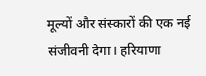मूल्यों और संस्कारों की एक नई संजीवनी देगा। हरियाणा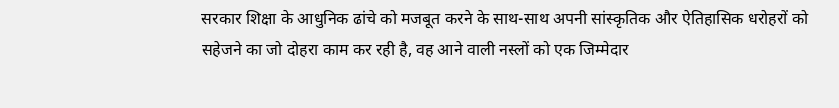सरकार शिक्षा के आधुनिक ढांचे को मजबूत करने के साथ-साथ अपनी सांस्कृतिक और ऐतिहासिक धरोहरों को सहेजने का जो दोहरा काम कर रही है, वह आने वाली नस्लों को एक जिम्मेदार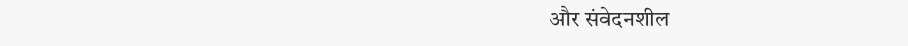और संवेदनशील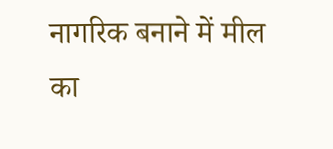नागरिक बनाने में मील का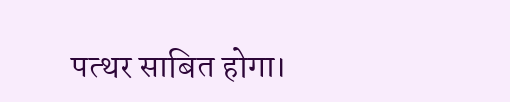पत्थर साबित होगा।